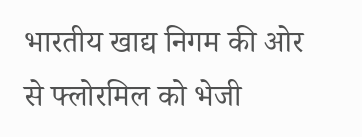भारतीय खाद्य निगम की ओर से फ्लोरमिल को भेजी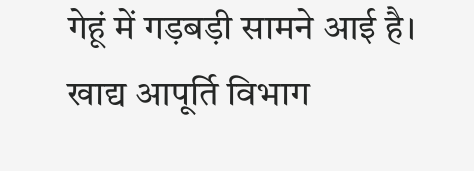गेहूं में गड़बड़ी सामने आई है। खाद्य आपूर्ति विभाग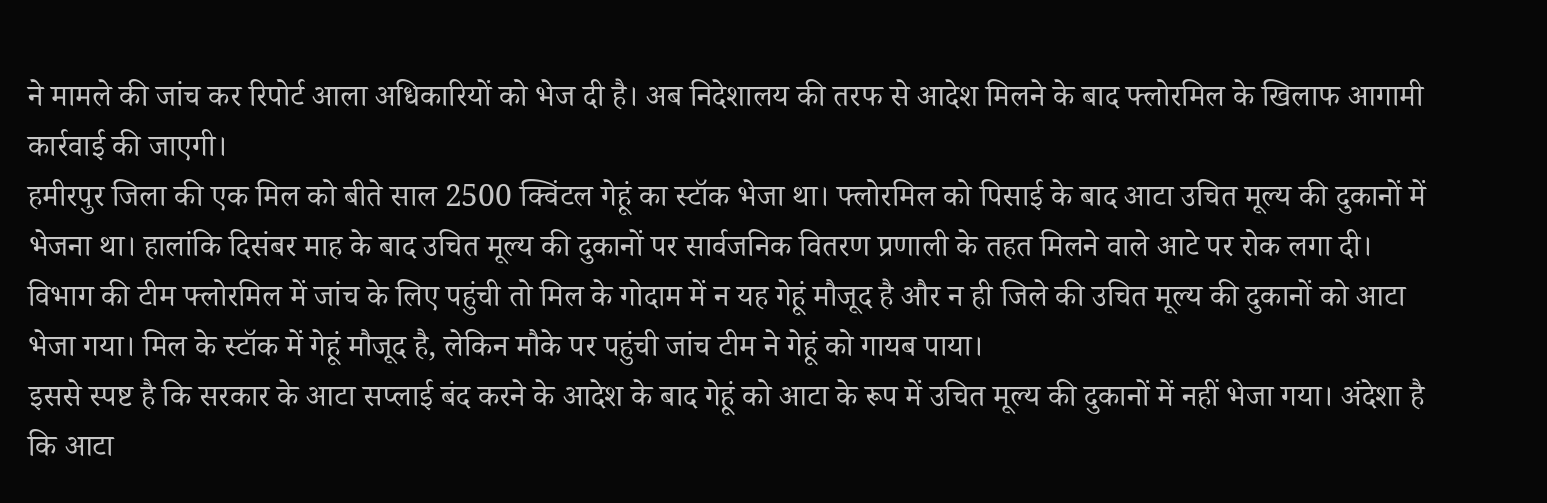ने मामले की जांच कर रिपोर्ट आला अधिकारियों को भेज दी है। अब निदेशालय की तरफ से आदेश मिलने के बाद फ्लोरमिल के खिलाफ आगामी कार्रवाई की जाएगी।
हमीरपुर जिला की एक मिल को बीते साल 2500 क्विंटल गेहूं का स्टॉक भेजा था। फ्लोरमिल को पिसाई के बाद आटा उचित मूल्य की दुकानों में भेजना था। हालांकि दिसंबर माह के बाद उचित मूल्य की दुकानों पर सार्वजनिक वितरण प्रणाली के तहत मिलने वाले आटे पर रोक लगा दी।
विभाग की टीम फ्लोरमिल में जांच के लिए पहुंची तो मिल के गोदाम में न यह गेहूं मौजूद है और न ही जिले की उचित मूल्य की दुकानों को आटा भेजा गया। मिल के स्टॉक में गेहूं मौजूद है, लेकिन मौके पर पहुंची जांच टीम ने गेहूं को गायब पाया।
इससे स्पष्ट है कि सरकार के आटा सप्लाई बंद करने के आदेश के बाद गेहूं को आटा के रूप में उचित मूल्य की दुकानों में नहीं भेजा गया। अंदेशा है कि आटा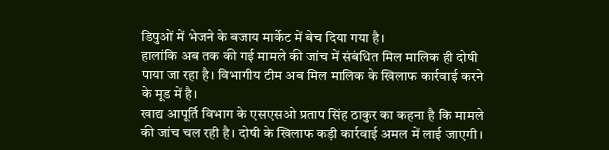डिपुओं में भेजने के बजाय मार्केट में बेच दिया गया है।
हालांकि अब तक की गई मामले की जांच में संबंधित मिल मालिक ही दोषी पाया जा रहा है। विभागीय टीम अब मिल मालिक के खिलाफ कार्रवाई करने के मूड में है।
खाद्य आपूर्ति विभाग के एसएसओ प्रताप सिंह ठाकुर का कहना है कि मामले की जांच चल रही है। दोषी के खिलाफ कड़ी कार्रवाई अमल में लाई जाएगी।